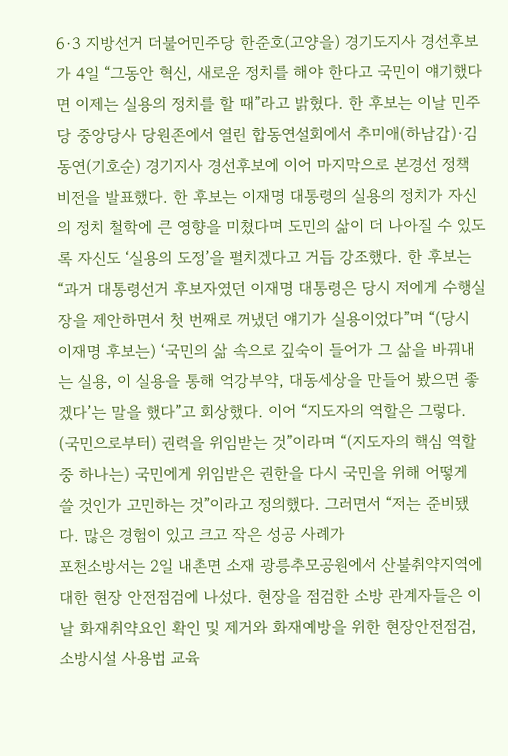6·3 지방선거 더불어민주당 한준호(고양을) 경기도지사 경선후보가 4일 “그동안 혁신, 새로운 정치를 해야 한다고 국민이 얘기했다면 이제는 실용의 정치를 할 때”라고 밝혔다. 한 후보는 이날 민주당 중앙당사 당원존에서 열린 합동연설회에서 추미애(하남갑)·김동연(기호순) 경기지사 경선후보에 이어 마지막으로 본경선 정책 비전을 발표했다. 한 후보는 이재명 대통령의 실용의 정치가 자신의 정치 철학에 큰 영향을 미쳤다며 도민의 삶이 더 나아질 수 있도록 자신도 ‘실용의 도정’을 펼치겠다고 거듭 강조했다. 한 후보는 “과거 대통령선거 후보자였던 이재명 대통령은 당시 저에게 수행실장을 제안하면서 첫 번째로 꺼냈던 얘기가 실용이었다”며 “(당시 이재명 후보는) ‘국민의 삶 속으로 깊숙이 들어가 그 삶을 바꿔내는 실용, 이 실용을 통해 억강부약, 대동세상을 만들어 봤으면 좋겠다’는 말을 했다”고 회상했다. 이어 “지도자의 역할은 그렇다. (국민으로부터) 권력을 위임받는 것”이라며 “(지도자의 핵심 역할 중 하나는) 국민에게 위임받은 권한을 다시 국민을 위해 어떻게 쓸 것인가 고민하는 것”이라고 정의했다. 그러면서 “저는 준비됐다. 많은 경험이 있고 크고 작은 성공 사례가
포천소방서는 2일 내촌면 소재 광릉추모공원에서 산불취약지역에 대한 현장 안전점검에 나섰다. 현장을 점검한 소방 관계자들은 이날 화재취약요인 확인 및 제거와 화재예방을 위한 현장안전점검, 소방시설 사용법 교육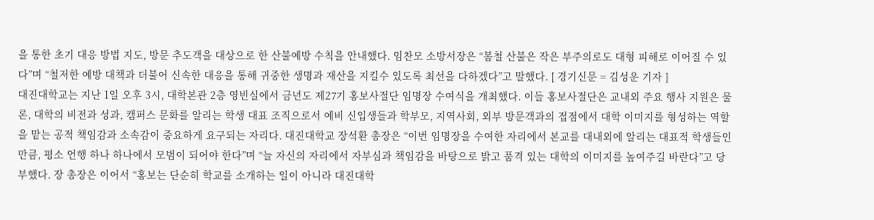을 통한 초기 대응 방법 지도, 방문 추도객을 대상으로 한 산불예방 수칙을 안내했다. 임찬모 소방서장은 “봄철 산불은 작은 부주의로도 대형 피해로 이어질 수 있다”며 “철저한 예방 대책과 더불어 신속한 대응을 통해 귀중한 생명과 재산을 지킬수 있도록 최선을 다하겠다”고 말했다. [ 경기신문 = 김성운 기자 ]
대진대학교는 지난 1일 오후 3시, 대학본관 2층 영빈실에서 금년도 제27기 홍보사절단 임명장 수여식을 개최했다. 이들 홍보사절단은 교내외 주요 행사 지원은 물론, 대학의 비전과 성과, 캠퍼스 문화를 알리는 학생 대표 조직으로서 예비 신입생들과 학부모, 지역사회, 외부 방문객과의 접점에서 대학 이미지를 형성하는 역할을 맡는 공적 책임감과 소속감이 중요하게 요구되는 자리다. 대진대학교 장석환 총장은 “이번 임명장을 수여한 자리에서 본교를 대내외에 알리는 대표적 학생들인 만큼, 평소 언행 하나 하나에서 모범이 되어야 한다”며 “늘 자신의 자리에서 자부심과 책임감을 바탕으로 밝고 품격 있는 대학의 이미지를 높여주길 바란다”고 당부했다. 장 총장은 이어서 “홍보는 단순히 학교를 소개하는 일이 아니라 대진대학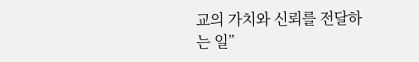교의 가치와 신뢰를 전달하는 일”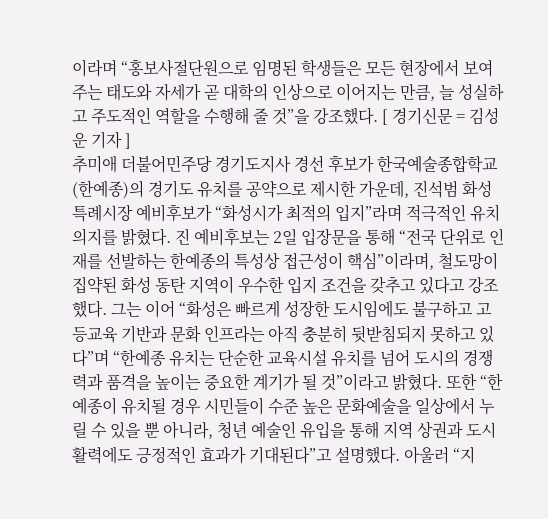이라며 “홍보사절단원으로 임명된 학생들은 모든 현장에서 보여주는 태도와 자세가 곧 대학의 인상으로 이어지는 만큼, 늘 성실하고 주도적인 역할을 수행해 줄 것”을 강조했다. [ 경기신문 = 김성운 기자 ]
추미애 더불어민주당 경기도지사 경선 후보가 한국예술종합학교(한예종)의 경기도 유치를 공약으로 제시한 가운데, 진석범 화성특례시장 예비후보가 “화성시가 최적의 입지”라며 적극적인 유치 의지를 밝혔다. 진 예비후보는 2일 입장문을 통해 “전국 단위로 인재를 선발하는 한예종의 특성상 접근성이 핵심”이라며, 철도망이 집약된 화성 동탄 지역이 우수한 입지 조건을 갖추고 있다고 강조했다. 그는 이어 “화성은 빠르게 성장한 도시임에도 불구하고 고등교육 기반과 문화 인프라는 아직 충분히 뒷받침되지 못하고 있다”며 “한예종 유치는 단순한 교육시설 유치를 넘어 도시의 경쟁력과 품격을 높이는 중요한 계기가 될 것”이라고 밝혔다. 또한 “한예종이 유치될 경우 시민들이 수준 높은 문화예술을 일상에서 누릴 수 있을 뿐 아니라, 청년 예술인 유입을 통해 지역 상권과 도시 활력에도 긍정적인 효과가 기대된다”고 설명했다. 아울러 “지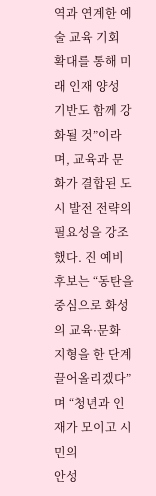역과 연계한 예술 교육 기회 확대를 통해 미래 인재 양성 기반도 함께 강화될 것”이라며, 교육과 문화가 결합된 도시 발전 전략의 필요성을 강조했다. 진 예비후보는 “동탄을 중심으로 화성의 교육·문화 지형을 한 단계 끌어올리겠다”며 “청년과 인재가 모이고 시민의
안성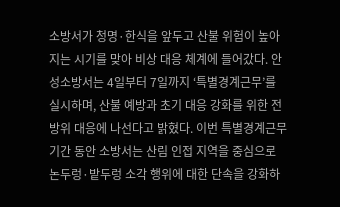소방서가 청명·한식을 앞두고 산불 위험이 높아지는 시기를 맞아 비상 대응 체계에 들어갔다. 안성소방서는 4일부터 7일까지 ‘특별경계근무’를 실시하며, 산불 예방과 초기 대응 강화를 위한 전방위 대응에 나선다고 밝혔다. 이번 특별경계근무 기간 동안 소방서는 산림 인접 지역을 중심으로 논두렁·밭두렁 소각 행위에 대한 단속을 강화하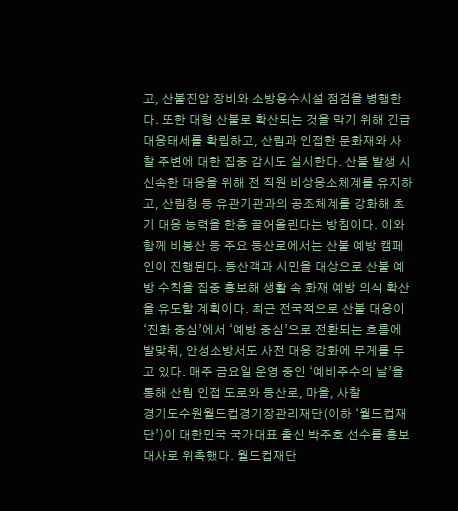고, 산불진압 장비와 소방용수시설 점검을 병행한다. 또한 대형 산불로 확산되는 것을 막기 위해 긴급 대응태세를 확립하고, 산림과 인접한 문화재와 사찰 주변에 대한 집중 감시도 실시한다. 산불 발생 시 신속한 대응을 위해 전 직원 비상응소체계를 유지하고, 산림청 등 유관기관과의 공조체계를 강화해 초기 대응 능력을 한층 끌어올린다는 방침이다. 이와 함께 비봉산 등 주요 등산로에서는 산불 예방 캠페인이 진행된다. 등산객과 시민을 대상으로 산불 예방 수칙을 집중 홍보해 생활 속 화재 예방 의식 확산을 유도할 계획이다. 최근 전국적으로 산불 대응이 ‘진화 중심’에서 ‘예방 중심’으로 전환되는 흐름에 발맞춰, 안성소방서도 사전 대응 강화에 무게를 두고 있다. 매주 금요일 운영 중인 ‘예비주수의 날’을 통해 산림 인접 도로와 등산로, 마을, 사찰
경기도수원월드컵경기장관리재단(이하 ‘월드컵재단’)이 대한민국 국가대표 출신 박주호 선수를 홍보대사로 위촉했다. 월드컵재단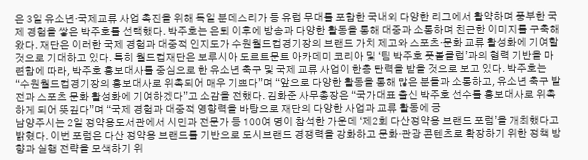은 3일 유소년·국제교류 사업 촉진을 위해 독일 분데스리가 등 유럽 무대를 포함한 국내외 다양한 리그에서 활약하며 풍부한 국제 경험을 쌓은 박주호를 선택했다. 박주호는 은퇴 이후에 방송과 다양한 활동을 통해 대중과 소통하며 친근한 이미지를 구축해 왔다. 재단은 이러한 국제 경험과 대중적 인지도가 수원월드컵경기장의 브랜드 가치 제고와 스포츠·문화 교류 활성화에 기여할 것으로 기대하고 있다. 특히 월드컵재단은 보루시아 도르트문트 아카데미 코리아 및 ‘팀 박주호 풋볼클럽’과의 협력 기반을 마련함에 따라, 박주호 홍보대사를 중심으로 한 유소년 축구 및 국제 교류 사업이 한층 탄력을 받을 것으로 보고 있다. 박주호는 “수원월드컵경기장의 홍보대사로 위촉되어 매우 기쁘다”며 “앞으로 다양한 활동을 통해 많은 분들과 소통하고, 유소년 축구 발전과 스포츠 문화 활성화에 기여하겠다”고 소감을 전했다. 김화준 사무총장은 “국가대표 출신 박주호 선수를 홍보대사로 위촉하게 되어 뜻깊다”며 “국제 경험과 대중적 영향력을 바탕으로 재단의 다양한 사업과 교류 활동에 긍
남양주시는 2일 정약용도서관에서 시민과 전문가 등 100여 명이 참석한 가운데 ‘제2회 다산정약용 브랜드 포럼’을 개최했다고 밝혔다. 이번 포럼은 다산 정약용 브랜드를 기반으로 도시브랜드 경쟁력을 강화하고 문화·관광 콘텐츠로 확장하기 위한 정책 방향과 실행 전략을 모색하기 위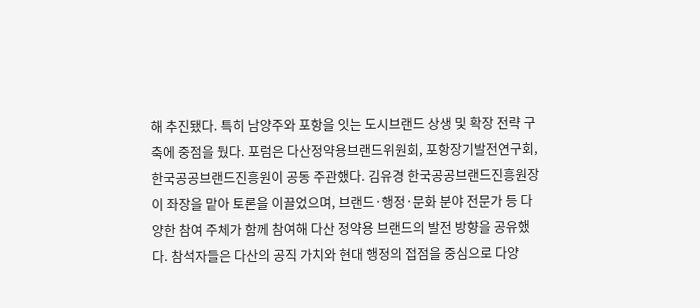해 추진됐다. 특히 남양주와 포항을 잇는 도시브랜드 상생 및 확장 전략 구축에 중점을 뒀다. 포럼은 다산정약용브랜드위원회, 포항장기발전연구회, 한국공공브랜드진흥원이 공동 주관했다. 김유경 한국공공브랜드진흥원장이 좌장을 맡아 토론을 이끌었으며, 브랜드·행정·문화 분야 전문가 등 다양한 참여 주체가 함께 참여해 다산 정약용 브랜드의 발전 방향을 공유했다. 참석자들은 다산의 공직 가치와 현대 행정의 접점을 중심으로 다양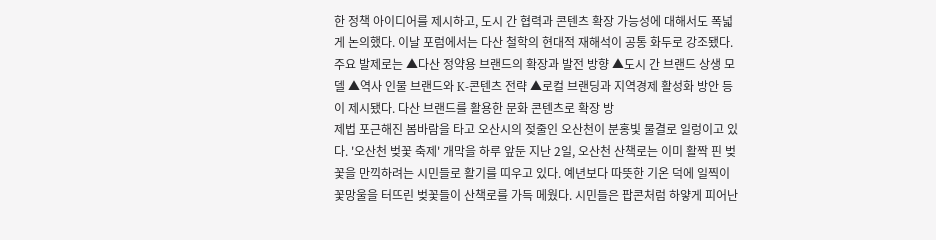한 정책 아이디어를 제시하고, 도시 간 협력과 콘텐츠 확장 가능성에 대해서도 폭넓게 논의했다. 이날 포럼에서는 다산 철학의 현대적 재해석이 공통 화두로 강조됐다. 주요 발제로는 ▲다산 정약용 브랜드의 확장과 발전 방향 ▲도시 간 브랜드 상생 모델 ▲역사 인물 브랜드와 K-콘텐츠 전략 ▲로컬 브랜딩과 지역경제 활성화 방안 등이 제시됐다. 다산 브랜드를 활용한 문화 콘텐츠로 확장 방
제법 포근해진 봄바람을 타고 오산시의 젖줄인 오산천이 분홍빛 물결로 일렁이고 있다. '오산천 벚꽃 축제' 개막을 하루 앞둔 지난 2일, 오산천 산책로는 이미 활짝 핀 벚꽃을 만끽하려는 시민들로 활기를 띠우고 있다. 예년보다 따뜻한 기온 덕에 일찍이 꽃망울을 터뜨린 벚꽃들이 산책로를 가득 메웠다. 시민들은 팝콘처럼 하얗게 피어난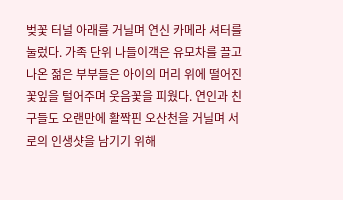벚꽃 터널 아래를 거닐며 연신 카메라 셔터를 눌렀다. 가족 단위 나들이객은 유모차를 끌고 나온 젊은 부부들은 아이의 머리 위에 떨어진 꽃잎을 털어주며 웃음꽃을 피웠다. 연인과 친구들도 오랜만에 활짝핀 오산천을 거닐며 서로의 인생샷을 남기기 위해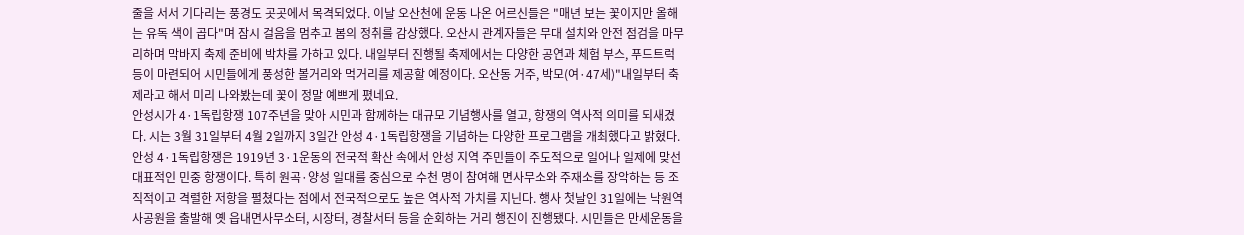줄을 서서 기다리는 풍경도 곳곳에서 목격되었다. 이날 오산천에 운동 나온 어르신들은 "매년 보는 꽃이지만 올해는 유독 색이 곱다"며 잠시 걸음을 멈추고 봄의 정취를 감상했다. 오산시 관계자들은 무대 설치와 안전 점검을 마무리하며 막바지 축제 준비에 박차를 가하고 있다. 내일부터 진행될 축제에서는 다양한 공연과 체험 부스, 푸드트럭 등이 마련되어 시민들에게 풍성한 볼거리와 먹거리를 제공할 예정이다. 오산동 거주, 박모(여·47세)"내일부터 축제라고 해서 미리 나와봤는데 꽃이 정말 예쁘게 폈네요.
안성시가 4·1독립항쟁 107주년을 맞아 시민과 함께하는 대규모 기념행사를 열고, 항쟁의 역사적 의미를 되새겼다. 시는 3월 31일부터 4월 2일까지 3일간 안성 4·1독립항쟁을 기념하는 다양한 프로그램을 개최했다고 밝혔다. 안성 4·1독립항쟁은 1919년 3·1운동의 전국적 확산 속에서 안성 지역 주민들이 주도적으로 일어나 일제에 맞선 대표적인 민중 항쟁이다. 특히 원곡·양성 일대를 중심으로 수천 명이 참여해 면사무소와 주재소를 장악하는 등 조직적이고 격렬한 저항을 펼쳤다는 점에서 전국적으로도 높은 역사적 가치를 지닌다. 행사 첫날인 31일에는 낙원역사공원을 출발해 옛 읍내면사무소터, 시장터, 경찰서터 등을 순회하는 거리 행진이 진행됐다. 시민들은 만세운동을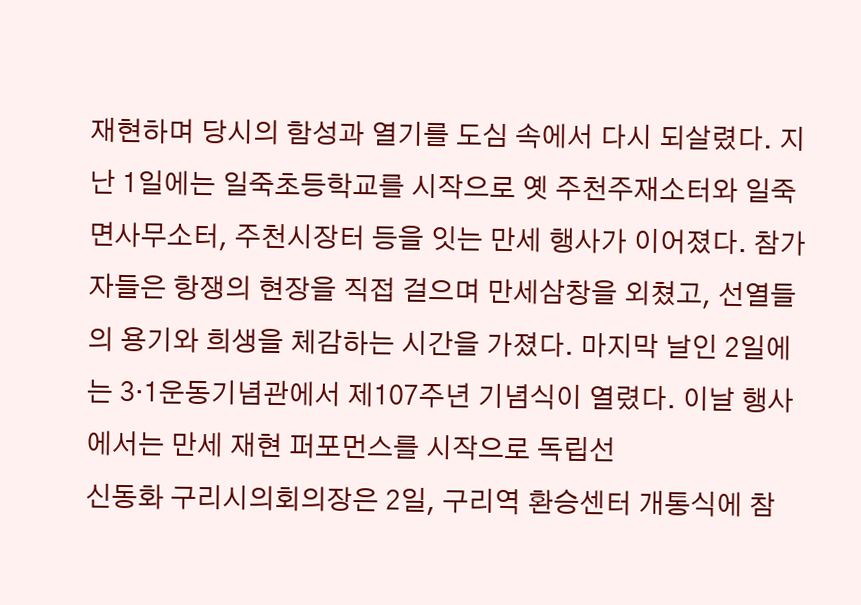재현하며 당시의 함성과 열기를 도심 속에서 다시 되살렸다. 지난 1일에는 일죽초등학교를 시작으로 옛 주천주재소터와 일죽면사무소터, 주천시장터 등을 잇는 만세 행사가 이어졌다. 참가자들은 항쟁의 현장을 직접 걸으며 만세삼창을 외쳤고, 선열들의 용기와 희생을 체감하는 시간을 가졌다. 마지막 날인 2일에는 3·1운동기념관에서 제107주년 기념식이 열렸다. 이날 행사에서는 만세 재현 퍼포먼스를 시작으로 독립선
신동화 구리시의회의장은 2일, 구리역 환승센터 개통식에 참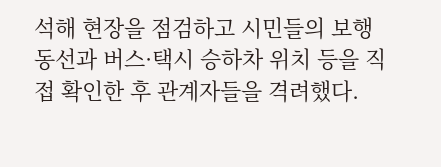석해 현장을 점검하고 시민들의 보행 동선과 버스·택시 승하차 위치 등을 직접 확인한 후 관계자들을 격려했다.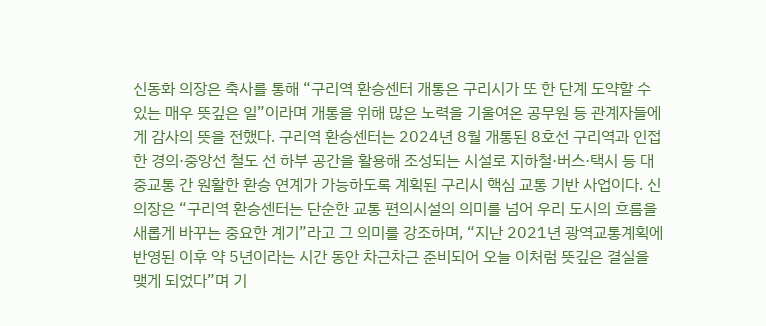신동화 의장은 축사를 통해 “구리역 환승센터 개통은 구리시가 또 한 단계 도약할 수 있는 매우 뜻깊은 일”이라며 개통을 위해 많은 노력을 기울여온 공무원 등 관계자들에게 감사의 뜻을 전했다. 구리역 환승센터는 2024년 8월 개통된 8호선 구리역과 인접한 경의·중앙선 철도 선 하부 공간을 활용해 조성되는 시설로 지하철·버스·택시 등 대중교통 간 원활한 환승 연계가 가능하도록 계획된 구리시 핵심 교통 기반 사업이다. 신 의장은 “구리역 환승센터는 단순한 교통 편의시설의 의미를 넘어 우리 도시의 흐름을 새롭게 바꾸는 중요한 계기”라고 그 의미를 강조하며, “지난 2021년 광역교통계획에 반영된 이후 약 5년이라는 시간 동안 차근차근 준비되어 오늘 이처럼 뜻깊은 결실을 맺게 되었다”며 기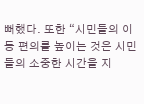뻐했다. 또한 “시민들의 이동 편의를 높이는 것은 시민들의 소중한 시간을 지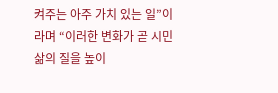켜주는 아주 가치 있는 일”이라며 “이러한 변화가 곧 시민 삶의 질을 높이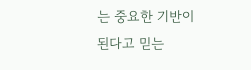는 중요한 기반이 된다고 믿는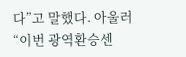다”고 말했다. 아울러 “이번 광역환승센